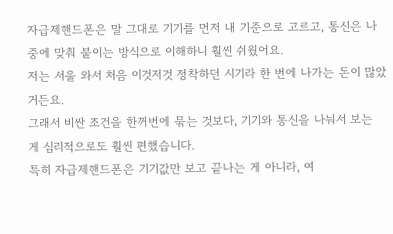자급제핸드폰은 말 그대로 기기를 먼저 내 기준으로 고르고, 통신은 나중에 맞춰 붙이는 방식으로 이해하니 훨씬 쉬웠어요.
저는 서울 와서 처음 이것저것 정착하던 시기라 한 번에 나가는 돈이 많았거든요.
그래서 비싼 조건을 한꺼번에 묶는 것보다, 기기와 통신을 나눠서 보는 게 심리적으로도 훨씬 편했습니다.
특히 자급제핸드폰은 기기값만 보고 끝나는 게 아니라, 여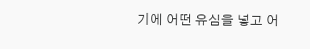기에 어떤 유심을 넣고 어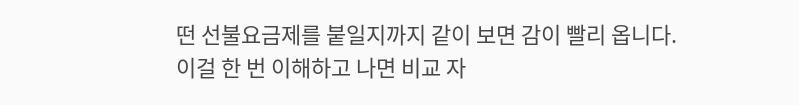떤 선불요금제를 붙일지까지 같이 보면 감이 빨리 옵니다.
이걸 한 번 이해하고 나면 비교 자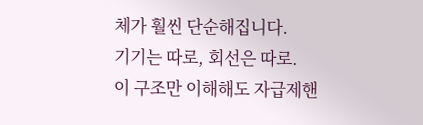체가 훨씬 단순해집니다.
기기는 따로, 회선은 따로.
이 구조만 이해해도 자급제핸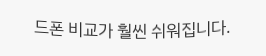드폰 비교가 훨씬 쉬워집니다.